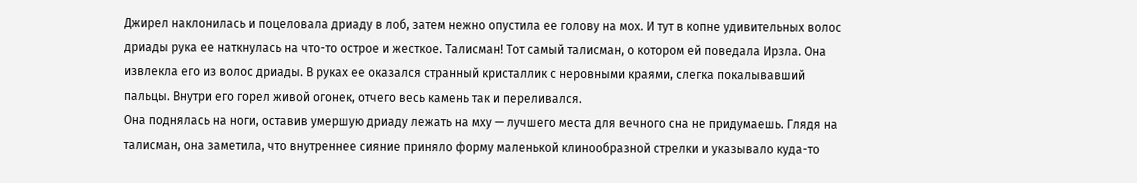Джирел наклонилась и поцеловала дриаду в лоб, затем нежно опустила ее голову на мох. И тут в копне удивительных волос дриады рука ее наткнулась на что-то острое и жесткое. Талисман! Тот самый талисман, о котором ей поведала Ирзла. Она извлекла его из волос дриады. В руках ее оказался странный кристаллик с неровными краями, слегка покалывавший пальцы. Внутри его горел живой огонек, отчего весь камень так и переливался.
Она поднялась на ноги, оставив умершую дриаду лежать на мху — лучшего места для вечного сна не придумаешь. Глядя на талисман, она заметила, что внутреннее сияние приняло форму маленькой клинообразной стрелки и указывало куда-то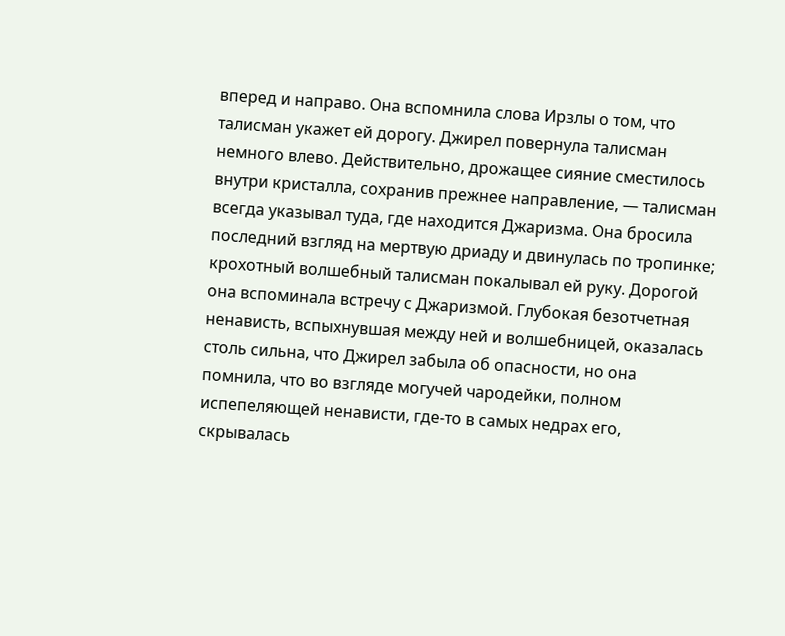вперед и направо. Она вспомнила слова Ирзлы о том, что талисман укажет ей дорогу. Джирел повернула талисман немного влево. Действительно, дрожащее сияние сместилось внутри кристалла, сохранив прежнее направление, — талисман всегда указывал туда, где находится Джаризма. Она бросила последний взгляд на мертвую дриаду и двинулась по тропинке; крохотный волшебный талисман покалывал ей руку. Дорогой она вспоминала встречу с Джаризмой. Глубокая безотчетная ненависть, вспыхнувшая между ней и волшебницей, оказалась столь сильна, что Джирел забыла об опасности, но она помнила, что во взгляде могучей чародейки, полном испепеляющей ненависти, где-то в самых недрах его, скрывалась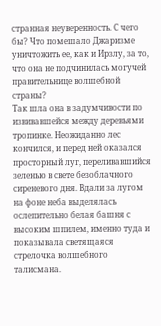странная неуверенность. С чего бы? Что помешало Джаризме уничтожить ее, как и Ирзлу, за то, что она не подчинилась могучей правительнице волшебной страны?
Так шла она в задумчивости по извивавшейся между деревьями тропинке. Неожиданно лес кончился, и перед ней оказался просторный луг, переливавшийся зеленью в свете безоблачного сиреневого дня. Вдали за лугом на фоне неба выделялась ослепительно белая башня с высоким шпилем, именно туда и показывала светящаяся стрелочка волшебного талисмана.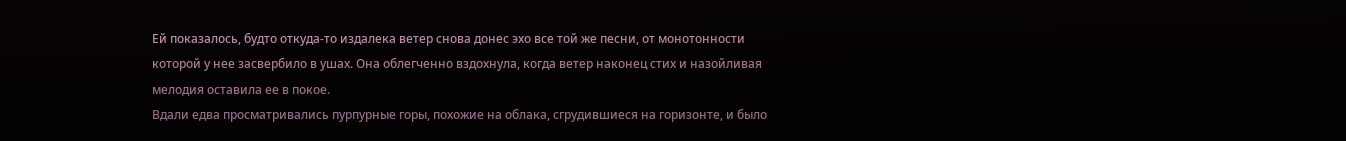Ей показалось, будто откуда-то издалека ветер снова донес эхо все той же песни, от монотонности которой у нее засвербило в ушах. Она облегченно вздохнула, когда ветер наконец стих и назойливая мелодия оставила ее в покое.
Вдали едва просматривались пурпурные горы, похожие на облака, сгрудившиеся на горизонте, и было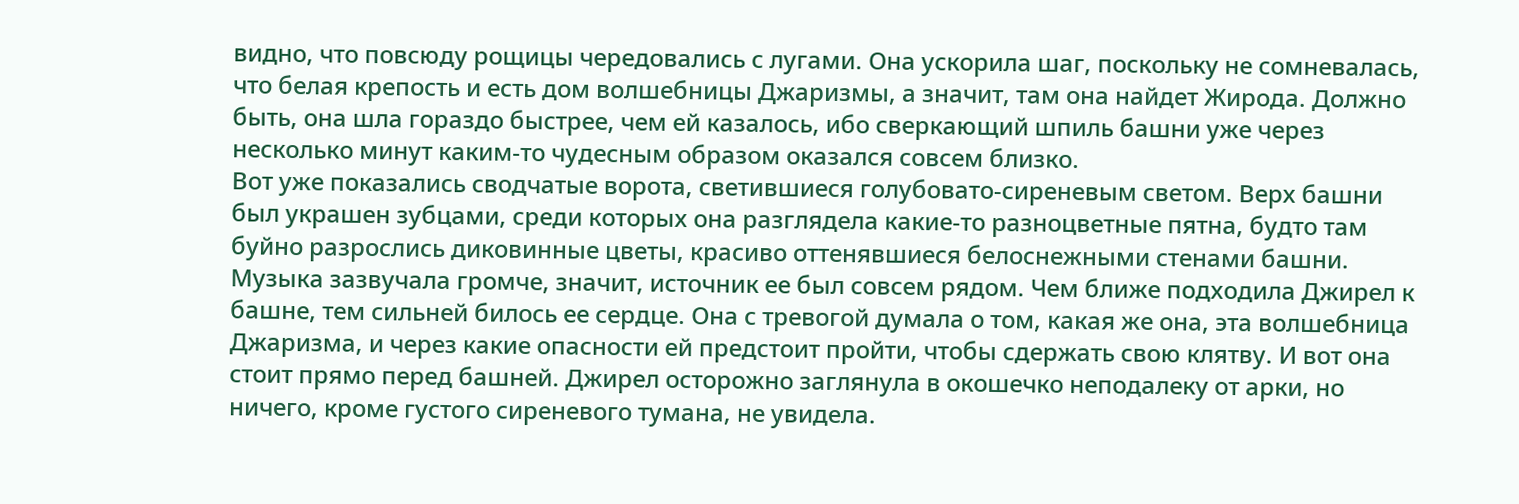видно, что повсюду рощицы чередовались с лугами. Она ускорила шаг, поскольку не сомневалась, что белая крепость и есть дом волшебницы Джаризмы, а значит, там она найдет Жирода. Должно быть, она шла гораздо быстрее, чем ей казалось, ибо сверкающий шпиль башни уже через несколько минут каким-то чудесным образом оказался совсем близко.
Вот уже показались сводчатые ворота, светившиеся голубовато-сиреневым светом. Верх башни был украшен зубцами, среди которых она разглядела какие-то разноцветные пятна, будто там буйно разрослись диковинные цветы, красиво оттенявшиеся белоснежными стенами башни. Музыка зазвучала громче, значит, источник ее был совсем рядом. Чем ближе подходила Джирел к башне, тем сильней билось ее сердце. Она с тревогой думала о том, какая же она, эта волшебница Джаризма, и через какие опасности ей предстоит пройти, чтобы сдержать свою клятву. И вот она стоит прямо перед башней. Джирел осторожно заглянула в окошечко неподалеку от арки, но ничего, кроме густого сиреневого тумана, не увидела.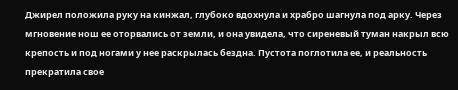Джирел положила руку на кинжал, глубоко вдохнула и храбро шагнула под арку. Через мгновение нош ее оторвались от земли, и она увидела, что сиреневый туман накрыл всю крепость и под ногами у нее раскрылась бездна. Пустота поглотила ее, и реальность прекратила свое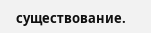существование.